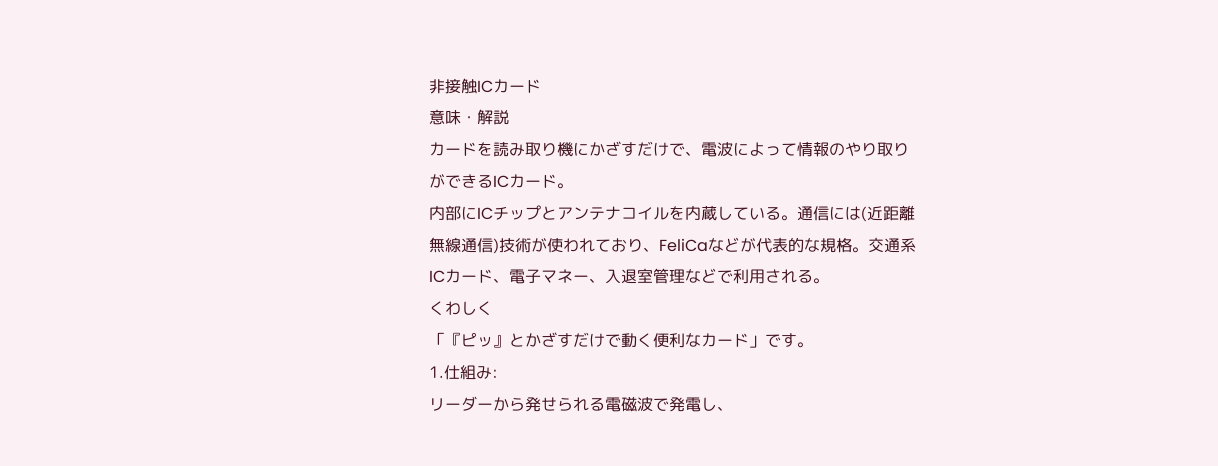非接触ICカード
意味・解説
カードを読み取り機にかざすだけで、電波によって情報のやり取りができるICカード。
内部にICチップとアンテナコイルを内蔵している。通信には(近距離無線通信)技術が使われており、FeliCaなどが代表的な規格。交通系ICカード、電子マネー、入退室管理などで利用される。
くわしく
「『ピッ』とかざすだけで動く便利なカード」です。
1.仕組み:
リーダーから発せられる電磁波で発電し、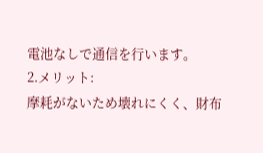電池なしで通信を行います。
2.メリット:
摩耗がないため壊れにくく、財布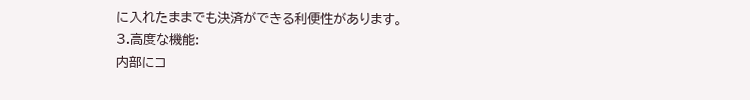に入れたままでも決済ができる利便性があります。
3.高度な機能:
内部にコ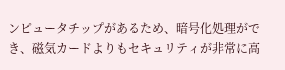ンピュータチップがあるため、暗号化処理ができ、磁気カードよりもセキュリティが非常に高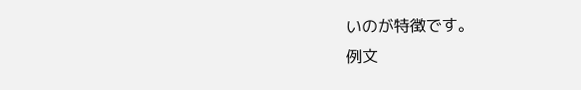いのが特徴です。
例文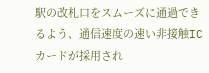駅の改札口をスムーズに通過できるよう、通信速度の速い非接触ICカードが採用され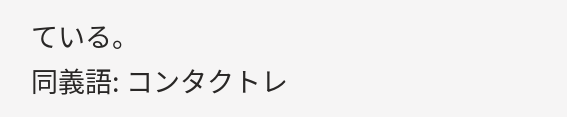ている。
同義語: コンタクトレ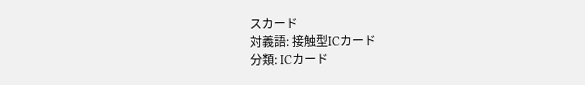スカード
対義語: 接触型ICカード
分類: ICカード